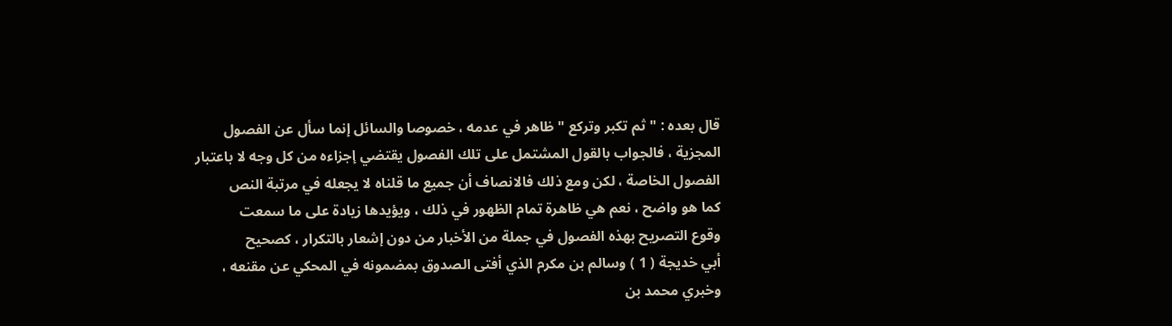قال بعده : " ثم تكبر وتركع " ظاهر في عدمه ، خصوصا والسائل إنما سأل عن الفصول
المجزية ، فالجواب بالقول المشتمل على تلك الفصول يقتضي إجزاءه من كل وجه لا باعتبار
الفصول الخاصة ، لكن ومع ذلك فالانصاف أن جميع ما قلناه لا يجعله في مرتبة النص
كما هو واضح ، نعم هي ظاهرة تمام الظهور في ذلك ، ويؤيدها زيادة على ما سمعت
وقوع التصريح بهذه الفصول في جملة من الأخبار من دون إشعار بالتكرار ، كصحيح
أبي خديجة ( 1 ) وسالم بن مكرم الذي أفتى الصدوق بمضمونه في المحكي عن مقنعه ،
وخبري محمد بن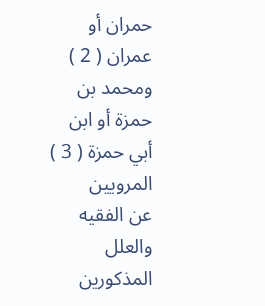حمران أو عمران ( 2 ) ومحمد بن حمزة أو ابن أبي حمزة ( 3 ) المرويين
عن الفقيه والعلل المذكورين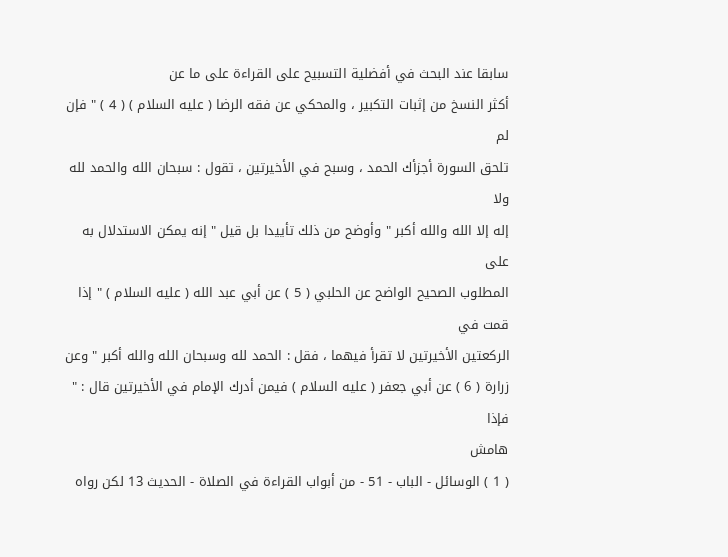سابقا عند البحث في أفضلية التسبيح على القراءة على ما عن
أكثر النسخ من إثبات التكبير ، والمحكي عن فقه الرضا ( عليه السلام ) ( 4 ) " فإن لم
تلحق السورة أجزأك الحمد ، وسبح في الأخيرتين ، تقول : سبحان الله والحمد لله ولا
إله إلا الله والله أكبر " وأوضح من ذلك تأييدا بل قيل " إنه يمكن الاستدلال به على
المطلوب الصحيح الواضح عن الحلبي ( 5 ) عن أبي عبد الله ( عليه السلام ) " إذا قمت في
الركعتين الأخيرتين لا تقرأ فيهما ، فقل : الحمد لله وسبحان الله والله أكبر " وعن
زرارة ( 6 ) عن أبي جعفر ( عليه السلام ) فيمن أدرك الإمام في الأخيرتين قال : " فإذا
هامش
( 1 ) الوسائل - الباب - 51 - من أبواب القراءة في الصلاة - الحديث 13 لكن رواه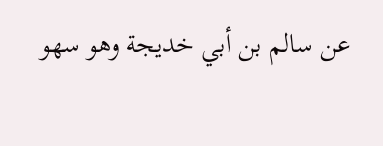عن سالم بن أبي خديجة وهو سهو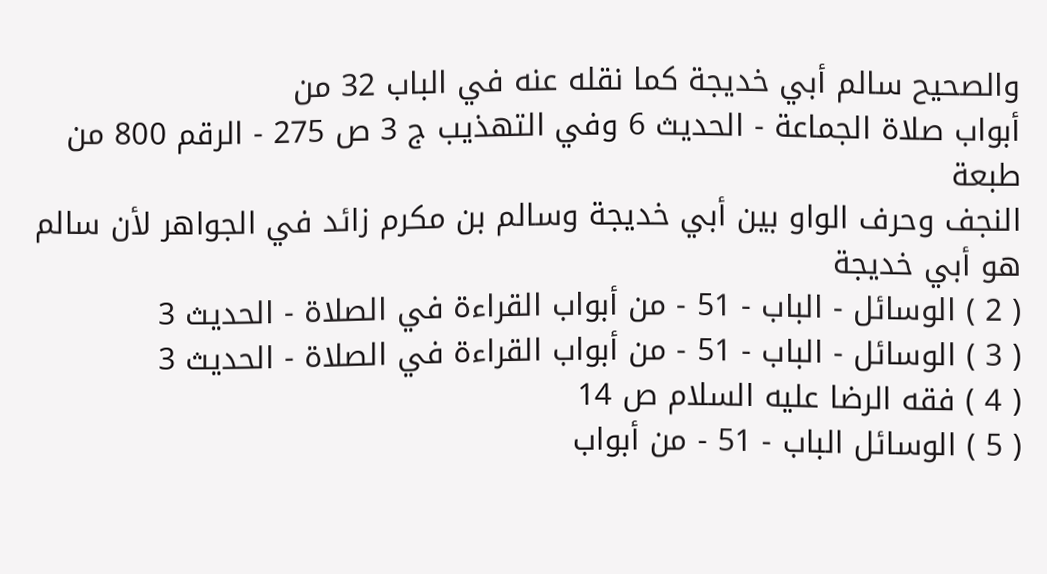والصحيح سالم أبي خديجة كما نقله عنه في الباب 32 من
أبواب صلاة الجماعة - الحديث 6 وفي التهذيب ج 3 ص 275 - الرقم 800 من طبعة
النجف وحرف الواو بين أبي خديجة وسالم بن مكرم زائد في الجواهر لأن سالم هو أبي خديجة
( 2 ) الوسائل - الباب - 51 - من أبواب القراءة في الصلاة - الحديث 3
( 3 ) الوسائل - الباب - 51 - من أبواب القراءة في الصلاة - الحديث 3
( 4 ) فقه الرضا عليه السلام ص 14
( 5 ) الوسائل الباب - 51 - من أبواب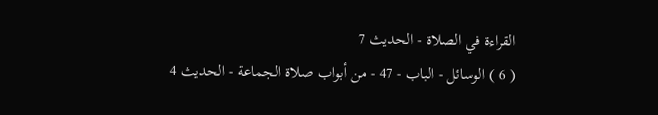القراءة في الصلاة - الحديث 7
( 6 ) الوسائل - الباب - 47 - من أبواب صلاة الجماعة - الحديث 4